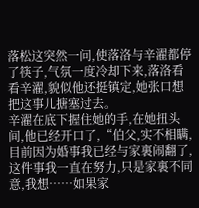落松这突然一问,使落洛与辛濯都停了筷子,气氛一度冷却下来,落洛看看辛濯,貌似他还挺镇定,她张口想把这事儿搪塞过去。
辛濯在底下握住她的手,在她扭头间,他已经开口了,“伯父,实不相瞒,目前因为婚事我已经与家裏闹翻了,这件事我一直在努力,只是家裏不同意,我想……如果家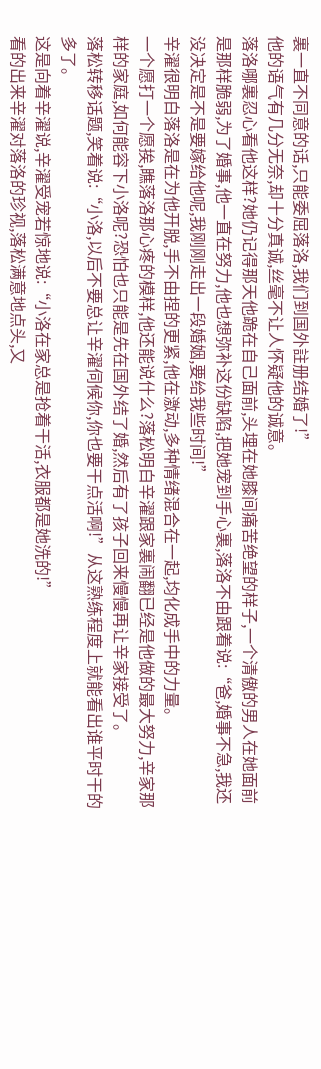裏一直不同意的话,只能委屈落洛,我们到国外註册结婚了!”
他的语气有几分无奈,却十分真诚,丝毫不让人怀疑他的诚意。
落洛哪裏忍心看他这样?她仍记得那天他跪在自己面前,头埋在她膝间痛苦绝望的样子,一个清傲的男人在她面前是那样脆弱,为了婚事,他一直在努力,他也想弥补这份缺陷,把她宠到手心裏,落洛不由跟着说:“爸,婚事不急,我还没决定是不是要嫁给他呢,我刚刚走出一段婚姻,要给我些时间!”
辛濯很明白落洛是在为他开脱,手不由捏的更紧,他在激动,多种情绪混合在一起,均化成手中的力量。
一个愿打一个愿挨,瞧落洛那心疼的模样,他还能说什么?落松明白辛濯跟家裏闹翻已经是他做的最大努力,辛家那样的家庭,如何能容下小洛呢?恐怕也只能是先在国外结了婚,然后有了孩子回来慢慢再让辛家接受了。
落松转移话题,笑着说:“小洛,以后不要总让辛濯伺候你,你也要干点活啊!”从这熟练程度上就能看出谁平时干的多了。
这是向着辛濯说,辛濯受宠若惊地说:“小洛在家总是抢着干活,衣服都是她洗的!”
看的出来辛濯对落洛的珍视,落松满意地点头,又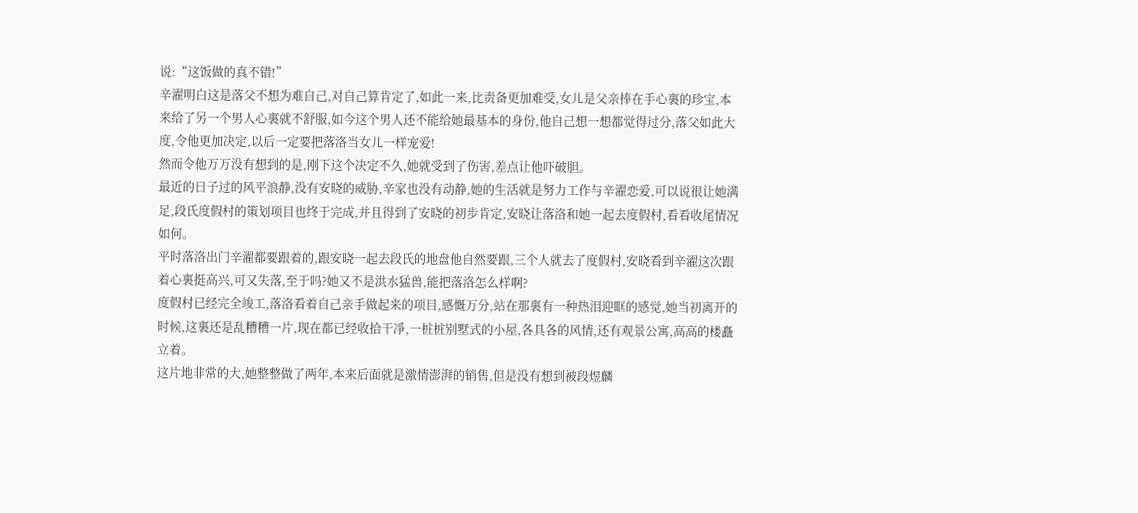说:“这饭做的真不错!”
辛濯明白这是落父不想为难自己,对自己算肯定了,如此一来,比责备更加难受,女儿是父亲捧在手心裏的珍宝,本来给了另一个男人心裏就不舒服,如今这个男人还不能给她最基本的身份,他自己想一想都觉得过分,落父如此大度,令他更加决定,以后一定要把落洛当女儿一样宠爱!
然而令他万万没有想到的是,刚下这个决定不久,她就受到了伤害,差点让他吓破胆。
最近的日子过的风平浪静,没有安晓的威胁,辛家也没有动静,她的生活就是努力工作与辛濯恋爱,可以说很让她满足,段氏度假村的策划项目也终于完成,并且得到了安晓的初步肯定,安晓让落洛和她一起去度假村,看看收尾情况如何。
平时落洛出门辛濯都要跟着的,跟安晓一起去段氏的地盘他自然要跟,三个人就去了度假村,安晓看到辛濯这次跟着心裏挺高兴,可又失落,至于吗?她又不是洪水猛兽,能把落洛怎么样啊?
度假村已经完全竣工,落洛看着自己亲手做起来的项目,感慨万分,站在那裏有一种热泪迎眶的感觉,她当初离开的时候,这裏还是乱糟糟一片,现在都已经收拾干凈,一桩桩别墅式的小屋,各具各的风情,还有观景公寓,高高的楼矗立着。
这片地非常的大,她整整做了两年,本来后面就是激情澎湃的销售,但是没有想到被段煜麟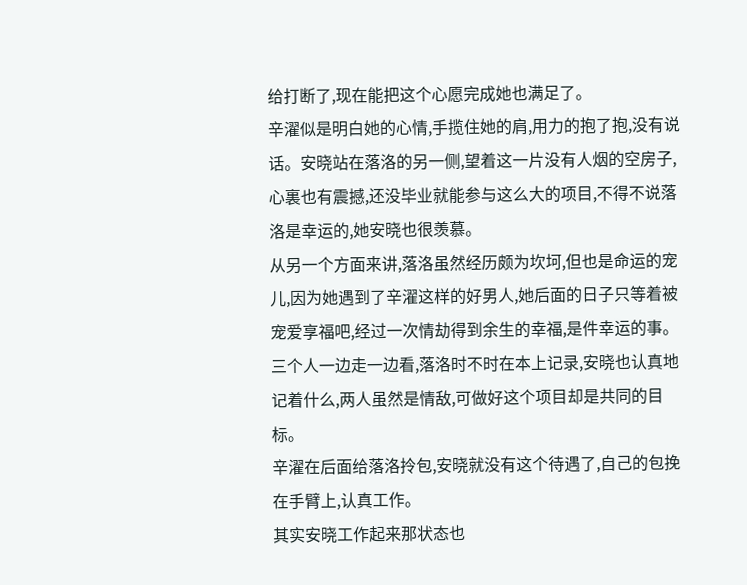给打断了,现在能把这个心愿完成她也满足了。
辛濯似是明白她的心情,手揽住她的肩,用力的抱了抱,没有说话。安晓站在落洛的另一侧,望着这一片没有人烟的空房子,心裏也有震撼,还没毕业就能参与这么大的项目,不得不说落洛是幸运的,她安晓也很羡慕。
从另一个方面来讲,落洛虽然经历颇为坎坷,但也是命运的宠儿,因为她遇到了辛濯这样的好男人,她后面的日子只等着被宠爱享福吧,经过一次情劫得到余生的幸福,是件幸运的事。
三个人一边走一边看,落洛时不时在本上记录,安晓也认真地记着什么,两人虽然是情敌,可做好这个项目却是共同的目标。
辛濯在后面给落洛拎包,安晓就没有这个待遇了,自己的包挽在手臂上,认真工作。
其实安晓工作起来那状态也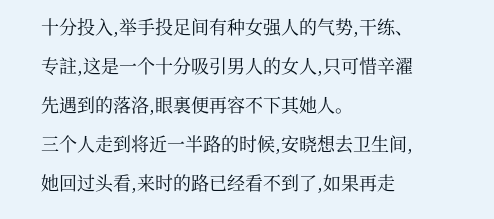十分投入,举手投足间有种女强人的气势,干练、专註,这是一个十分吸引男人的女人,只可惜辛濯先遇到的落洛,眼裏便再容不下其她人。
三个人走到将近一半路的时候,安晓想去卫生间,她回过头看,来时的路已经看不到了,如果再走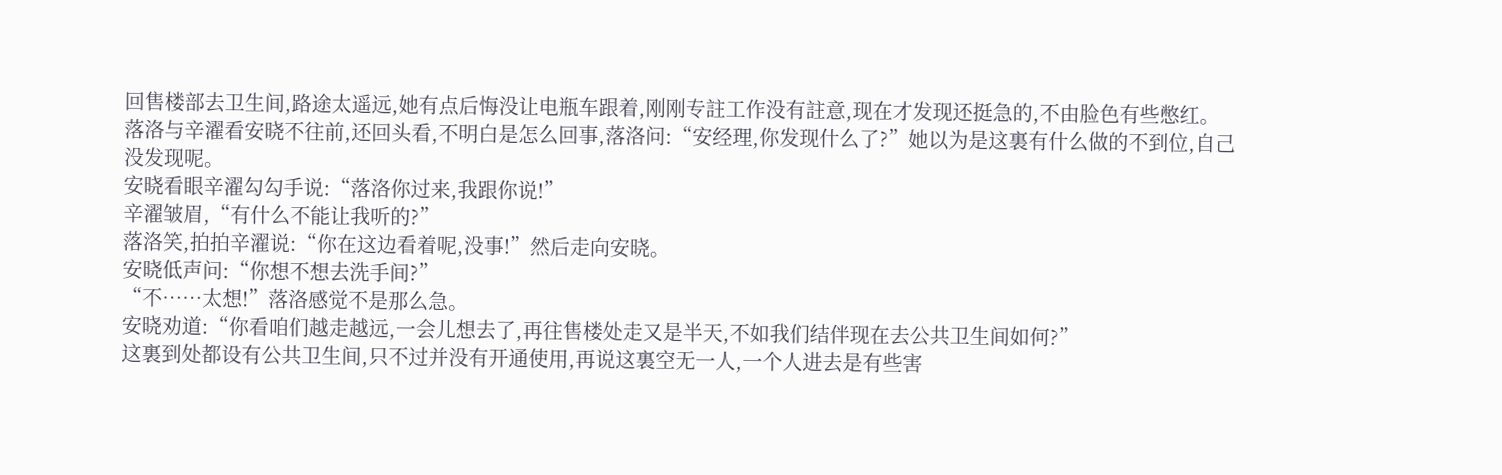回售楼部去卫生间,路途太遥远,她有点后悔没让电瓶车跟着,刚刚专註工作没有註意,现在才发现还挺急的,不由脸色有些憋红。
落洛与辛濯看安晓不往前,还回头看,不明白是怎么回事,落洛问:“安经理,你发现什么了?”她以为是这裏有什么做的不到位,自己没发现呢。
安晓看眼辛濯勾勾手说:“落洛你过来,我跟你说!”
辛濯皱眉,“有什么不能让我听的?”
落洛笑,拍拍辛濯说:“你在这边看着呢,没事!”然后走向安晓。
安晓低声问:“你想不想去洗手间?”
“不……太想!”落洛感觉不是那么急。
安晓劝道:“你看咱们越走越远,一会儿想去了,再往售楼处走又是半天,不如我们结伴现在去公共卫生间如何?”
这裏到处都设有公共卫生间,只不过并没有开通使用,再说这裏空无一人,一个人进去是有些害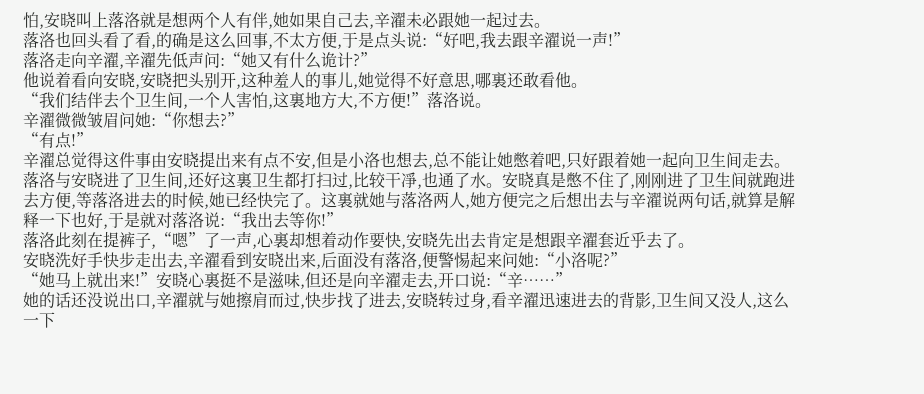怕,安晓叫上落洛就是想两个人有伴,她如果自己去,辛濯未必跟她一起过去。
落洛也回头看了看,的确是这么回事,不太方便,于是点头说:“好吧,我去跟辛濯说一声!”
落洛走向辛濯,辛濯先低声问:“她又有什么诡计?”
他说着看向安晓,安晓把头别开,这种羞人的事儿,她觉得不好意思,哪裏还敢看他。
“我们结伴去个卫生间,一个人害怕,这裏地方大,不方便!”落洛说。
辛濯微微皱眉问她:“你想去?”
“有点!”
辛濯总觉得这件事由安晓提出来有点不安,但是小洛也想去,总不能让她憋着吧,只好跟着她一起向卫生间走去。
落洛与安晓进了卫生间,还好这裏卫生都打扫过,比较干凈,也通了水。安晓真是憋不住了,刚刚进了卫生间就跑进去方便,等落洛进去的时候,她已经快完了。这裏就她与落洛两人,她方便完之后想出去与辛濯说两句话,就算是解释一下也好,于是就对落洛说:“我出去等你!”
落洛此刻在提裤子,“嗯”了一声,心裏却想着动作要快,安晓先出去肯定是想跟辛濯套近乎去了。
安晓洗好手快步走出去,辛濯看到安晓出来,后面没有落洛,便警惕起来问她:“小洛呢?”
“她马上就出来!”安晓心裏挺不是滋味,但还是向辛濯走去,开口说:“辛……”
她的话还没说出口,辛濯就与她擦肩而过,快步找了进去,安晓转过身,看辛濯迅速进去的背影,卫生间又没人,这么一下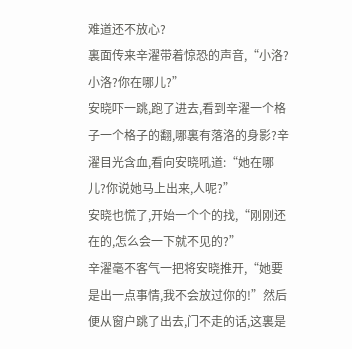难道还不放心?
裏面传来辛濯带着惊恐的声音,“小洛?小洛?你在哪儿?”
安晓吓一跳,跑了进去,看到辛濯一个格子一个格子的翻,哪裏有落洛的身影?辛濯目光含血,看向安晓吼道:“她在哪儿?你说她马上出来,人呢?”
安晓也慌了,开始一个个的找,“刚刚还在的,怎么会一下就不见的?”
辛濯毫不客气一把将安晓推开,“她要是出一点事情,我不会放过你的!”然后便从窗户跳了出去,门不走的话,这裏是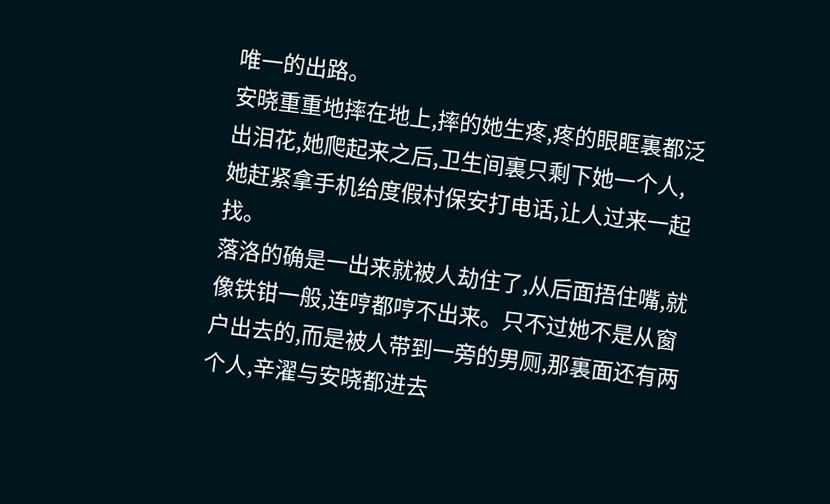唯一的出路。
安晓重重地摔在地上,摔的她生疼,疼的眼眶裏都泛出泪花,她爬起来之后,卫生间裏只剩下她一个人,她赶紧拿手机给度假村保安打电话,让人过来一起找。
落洛的确是一出来就被人劫住了,从后面捂住嘴,就像铁钳一般,连哼都哼不出来。只不过她不是从窗户出去的,而是被人带到一旁的男厕,那裏面还有两个人,辛濯与安晓都进去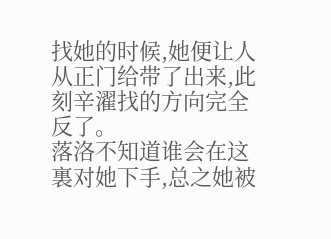找她的时候,她便让人从正门给带了出来,此刻辛濯找的方向完全反了。
落洛不知道谁会在这裏对她下手,总之她被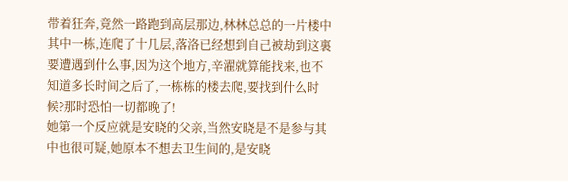带着狂奔,竟然一路跑到高层那边,林林总总的一片楼中其中一栋,连爬了十几层,落洛已经想到自己被劫到这裏要遭遇到什么事,因为这个地方,辛濯就算能找来,也不知道多长时间之后了,一栋栋的楼去爬,要找到什么时候?那时恐怕一切都晚了!
她第一个反应就是安晓的父亲,当然安晓是不是参与其中也很可疑,她原本不想去卫生间的,是安晓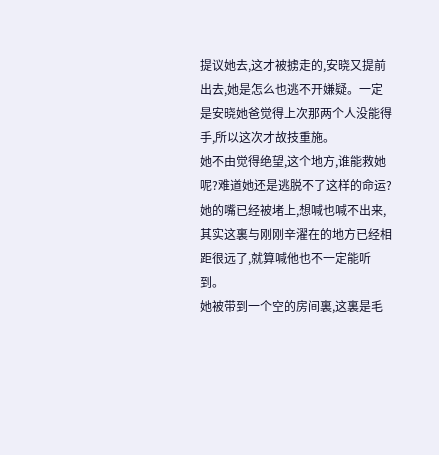提议她去,这才被掳走的,安晓又提前出去,她是怎么也逃不开嫌疑。一定是安晓她爸觉得上次那两个人没能得手,所以这次才故技重施。
她不由觉得绝望,这个地方,谁能救她呢?难道她还是逃脱不了这样的命运?她的嘴已经被堵上,想喊也喊不出来,其实这裏与刚刚辛濯在的地方已经相距很远了,就算喊他也不一定能听到。
她被带到一个空的房间裏,这裏是毛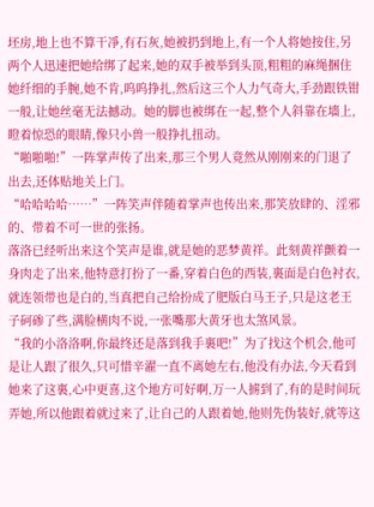坯房,地上也不算干凈,有石灰,她被扔到地上,有一个人将她按住,另两个人迅速把她给绑了起来,她的双手被举到头顶,粗粗的麻绳捆住她纤细的手腕,她不肯,呜呜挣扎,然后这三个人力气奇大,手劲跟铁钳一般,让她丝毫无法撼动。她的脚也被绑在一起,整个人斜靠在墻上,瞪着惊恐的眼睛,像只小兽一般挣扎扭动。
“啪啪啪!”一阵掌声传了出来,那三个男人竟然从刚刚来的门退了出去,还体贴地关上门。
“哈哈哈哈……”一阵笑声伴随着掌声也传出来,那笑放肆的、淫邪的、带着不可一世的张扬。
落洛已经听出来这个笑声是谁,就是她的恶梦黄祥。此刻黄祥颤着一身肉走了出来,他特意打扮了一番,穿着白色的西装,裏面是白色衬衣,就连领带也是白的,当真把自己给扮成了肥版白马王子,只是这老王子砢碜了些,满脸横肉不说,一张嘴那大黄牙也太煞风景。
“我的小洛洛啊,你最终还是落到我手裏吧!”为了找这个机会,他可是让人跟了很久,只可惜辛濯一直不离她左右,他没有办法,今天看到她来了这裏,心中更喜,这个地方可好啊,万一人掳到了,有的是时间玩弄她,所以他跟着就过来了,让自己的人跟着她,他则先伪装好,就等这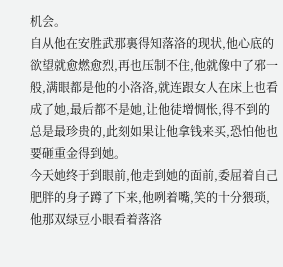机会。
自从他在安胜武那裏得知落洛的现状,他心底的欲望就愈燃愈烈,再也压制不住,他就像中了邪一般,满眼都是他的小洛洛,就连跟女人在床上也看成了她,最后都不是她,让他徒增惆怅,得不到的总是最珍贵的,此刻如果让他拿钱来买,恐怕他也要砸重金得到她。
今天她终于到眼前,他走到她的面前,委屈着自己肥胖的身子蹲了下来,他咧着嘴,笑的十分猥琐,他那双绿豆小眼看着落洛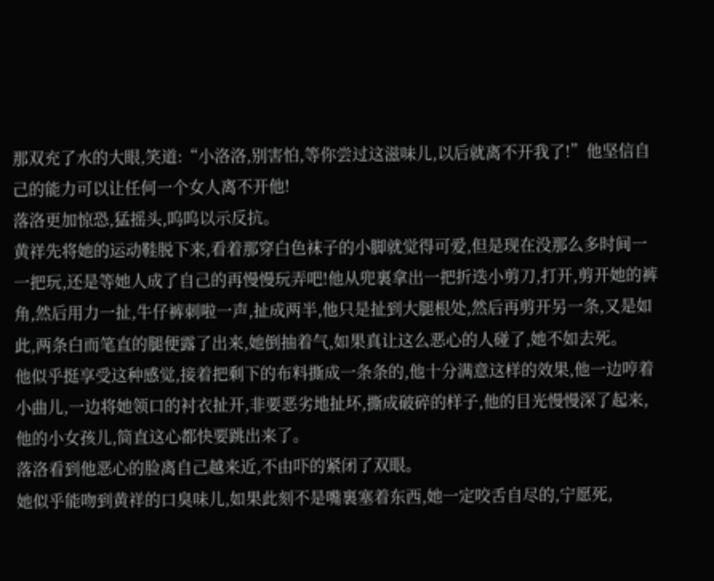那双充了水的大眼,笑道:“小洛洛,别害怕,等你尝过这滋味儿,以后就离不开我了!”他坚信自己的能力可以让任何一个女人离不开他!
落洛更加惊恐,猛摇头,呜呜以示反抗。
黄祥先将她的运动鞋脱下来,看着那穿白色袜子的小脚就觉得可爱,但是现在没那么多时间一一把玩,还是等她人成了自己的再慢慢玩弄吧!他从兜裏拿出一把折迭小剪刀,打开,剪开她的裤角,然后用力一扯,牛仔裤刺啦一声,扯成两半,他只是扯到大腿根处,然后再剪开另一条,又是如此,两条白而笔直的腿便露了出来,她倒抽着气,如果真让这么恶心的人碰了,她不如去死。
他似乎挺享受这种感觉,接着把剩下的布料撕成一条条的,他十分满意这样的效果,他一边哼着小曲儿,一边将她领口的衬衣扯开,非要恶劣地扯坏,撕成破碎的样子,他的目光慢慢深了起来,他的小女孩儿,简直这心都快要跳出来了。
落洛看到他恶心的脸离自己越来近,不由吓的紧闭了双眼。
她似乎能吻到黄祥的口臭味儿,如果此刻不是嘴裏塞着东西,她一定咬舌自尽的,宁愿死,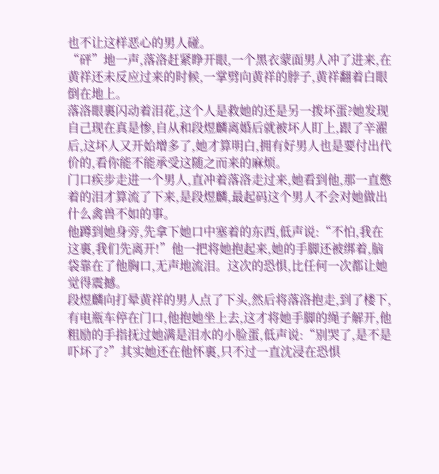也不让这样恶心的男人碰。
“砰”地一声,落洛赶紧睁开眼,一个黑衣蒙面男人冲了进来,在黄祥还未反应过来的时候,一掌劈向黄祥的脖子,黄祥翻着白眼倒在地上。
落洛眼裏闪动着泪花,这个人是救她的还是另一拨坏蛋?她发现自己现在真是惨,自从和段煜麟离婚后就被坏人盯上,跟了辛濯后,这坏人又开始增多了,她才算明白,拥有好男人也是要付出代价的,看你能不能承受这随之而来的麻烦。
门口疾步走进一个男人,直冲着落洛走过来,她看到他,那一直憋着的泪才算流了下来,是段煜麟,最起码这个男人不会对她做出什么禽兽不如的事。
他蹲到她身旁,先拿下她口中塞着的东西,低声说:“不怕,我在这裏,我们先离开!”他一把将她抱起来,她的手脚还被绑着,脑袋靠在了他胸口,无声地流泪。这次的恐惧,比任何一次都让她觉得震撼。
段煜麟向打晕黄祥的男人点了下头,然后将落洛抱走,到了楼下,有电瓶车停在门口,他抱她坐上去,这才将她手脚的绳子解开,他粗励的手指抚过她满是泪水的小脸蛋,低声说:“别哭了,是不是吓坏了?”其实她还在他怀裏,只不过一直沈浸在恐惧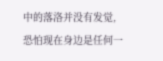中的落洛并没有发觉,恐怕现在身边是任何一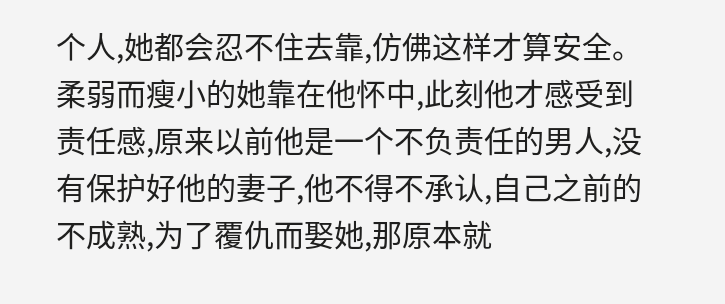个人,她都会忍不住去靠,仿佛这样才算安全。
柔弱而瘦小的她靠在他怀中,此刻他才感受到责任感,原来以前他是一个不负责任的男人,没有保护好他的妻子,他不得不承认,自己之前的不成熟,为了覆仇而娶她,那原本就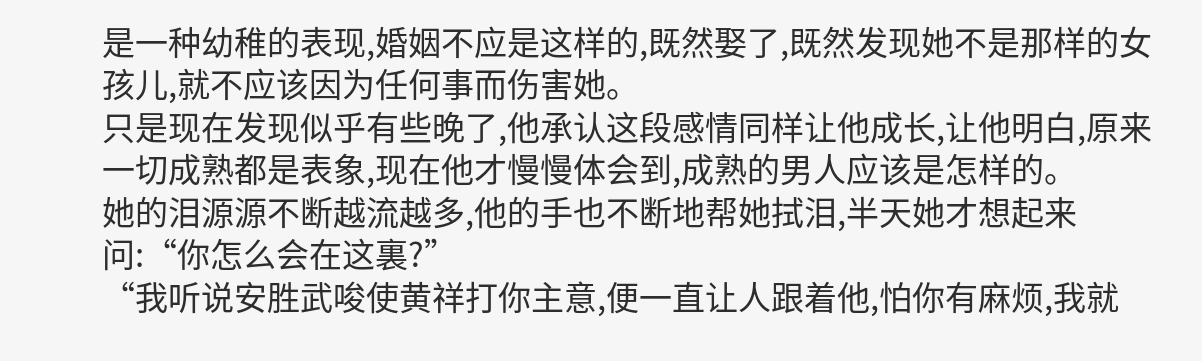是一种幼稚的表现,婚姻不应是这样的,既然娶了,既然发现她不是那样的女孩儿,就不应该因为任何事而伤害她。
只是现在发现似乎有些晚了,他承认这段感情同样让他成长,让他明白,原来一切成熟都是表象,现在他才慢慢体会到,成熟的男人应该是怎样的。
她的泪源源不断越流越多,他的手也不断地帮她拭泪,半天她才想起来问:“你怎么会在这裏?”
“我听说安胜武唆使黄祥打你主意,便一直让人跟着他,怕你有麻烦,我就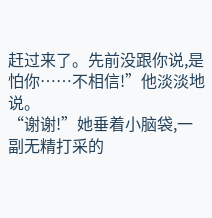赶过来了。先前没跟你说,是怕你……不相信!”他淡淡地说。
“谢谢!”她垂着小脑袋,一副无精打采的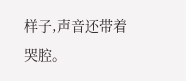样子,声音还带着哭腔。